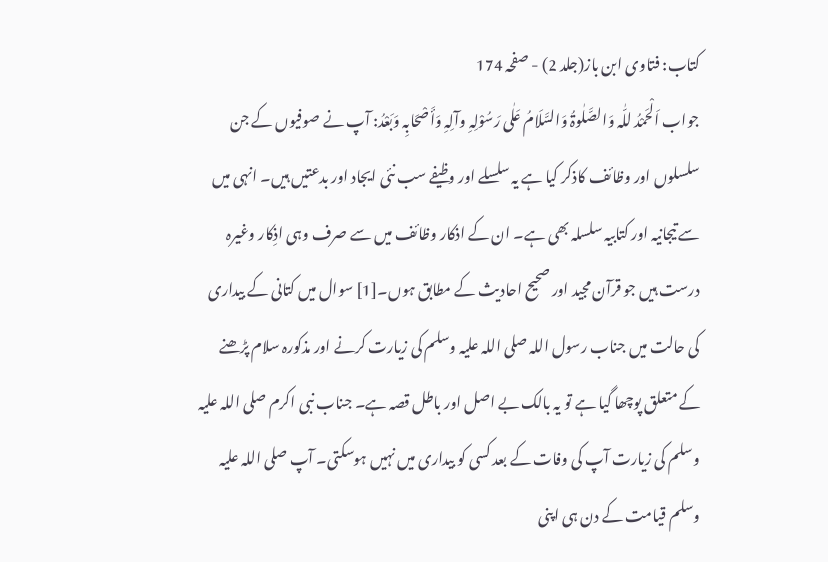کتاب: فتاوی ابن باز(جلد 2) - صفحہ 174
جواب اَلْحَمْدُ للّٰہ وَالصَّلٰوۃُ وَالسَّلَامُ عَلٰی رَسُوْلِہِ وآلِہِ وَأَصْحَابِہ وَبَعْدُ: آپ نے صوفیوں کے جن سلسلوں اور وظائف کاذکر کیا ہے یہ سلسلے اور وظیفے سب نئی ایجاد اور بدعتیں ہیں۔ انہی میں سے تیجانیہ اور کتابیہ سلسلہ بھی ہے۔ ان کے اذکار وظائف میں سے صرف وہی اذِکار وغیرہ درست ہیں جو قرآن مجید اور صحیح احادیث کے مطابق ہوں۔[1] سوال میں کتانی کے بیداری کی حالت میں جناب رسول اللہ صلی اللہ علیہ وسلم کی زیارت کرنے اور مذکورہ سلام پڑھنے کے متعلق پوچھا گیا ہے تو یہ بالک بے اصل اور باطل قصہ ہے۔ جناب نبی اکرم صلی اللہ علیہ وسلم کی زیارت آپ کی وفات کے بعد کسی کو بیداری میں نہیں ہوسکتی۔ آپ صلی اللہ علیہ وسلم قیامت کے دن ہی اپنی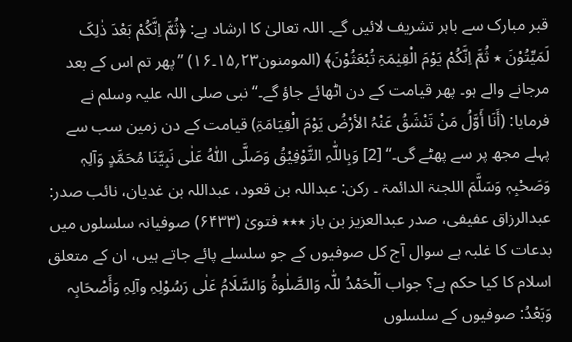قبر مبارک سے باہر تشریف لائیں گے۔ اللہ تعالیٰ کا ارشاد ہے: ﴿ثُمَّ اِنَّکُمْ بَعْدَ ذٰلِکَ لَمَیِّتُوْنَ ٭ ثُمَّ اِنَّکُمْ یَوْمَ الْقِیٰمَۃِ تُبْعَثُوْنَ﴾ (المومنون۲۳؍۱۵۔۱۶) ’’پھر تم اس کے بعد مرجانے والے ہو۔ پھر قیامت کے دن اٹھائے جاؤ گے۔‘‘ نبی صلی اللہ علیہ وسلم نے فرمایا: (أَنَا أَوَّلُ مَنْ تَنْشَقُ عَنْہُ الأرْضُ یَوْمَ الْقِیَامَۃِ) قیامت کے دن زمین سب سے پہلے مجھ پر سے پھٹے گی۔‘‘ [2] وَبِاللّٰہِ التَّوْفِیْقُ وَصَلَّی اللّٰہُ عَلٰی نَبِیَّنَا مُحَمَّدٍ وَآلِہٖ وَصَحْبِہٖ وَسَلَّمَ اللجنۃ الدائمۃ ۔ رکن: عبداللہ بن قعود، عبداللہ بن غدیان، نائب صدر: عبدالرزاق عفیفی، صدر عبدالعزیز بن باز ٭٭٭ فتویٰ (۶۴۳۳) صوفیانہ سلسلوں میں بدعات کا غلبہ ہے سوال آج کل صوفیوں کے جو سلسلے پائے جاتے ہیں، ان کے متعلق اسلام کا کیا حکم ہے؟ جواب اَلْحَمْدُ للّٰہ وَالصَّلٰوۃُ وَالسَّلَامُ عَلٰی رَسُوْلِہِ وآلِہِ وَأَصْحَابِہ وَبَعْدُ: صوفیوں کے سلسلوں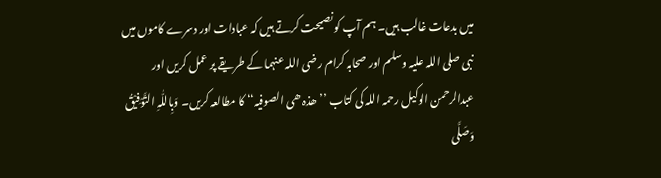میں بدعات غالب ہیں۔ ہم آپ کو نصیحت کرتے ہیں کہ عبادات اور دسرے کاموں میں نبی صلی اللہ علیہ وسلم اور صحابہ کرام رضی اللہ عنہما کے طریقے پر عمل کریں اور عبدالرحمن الوکیل رحمہ اللہ کی کتاب ’’ھذہ ھی الصوفیہ‘‘ کا مطالعہ کریں۔ وَبِاللّٰہِ التَّوْفِیْقُ وَصَلَّی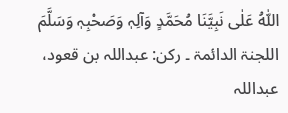اللّٰہُ عَلٰی نَبِیَّنَا مُحَمَّدٍ وَآلِہٖ وَصَحْبِہٖ وَسَلَّمَ اللجنۃ الدائمۃ ۔ رکن: عبداللہ بن قعود، عبداللہ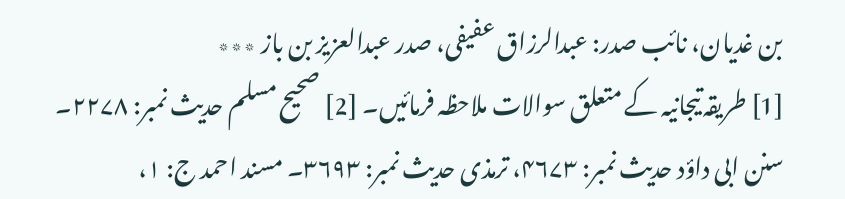بن غدیان، نائب صدر: عبدالرزاق عفیفی، صدر عبدالعزیز بن باز ٭٭٭
[1] طریقہ تیجانیہ کے متعلق سوالات ملاحظہ فرمائیں۔ [2] صحیح مسلم حدیث نمبر: ۲۲۷۸۔ سنن ابی داؤد حدیث نمبر: ۴۶۷۳، ترمذی حدیث نمبر: ۳۶۹۳۔ مسند احمد ج: ۱،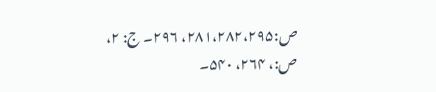ص:۲۸۱،۲۸۲،۲۹۵، ۲۹۶۔ ج: ۲، ص:، ۲۶۴، ۵۴۰۔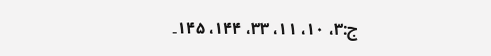ج:۳، ۱۰، ۱۱، ۳۳، ۱۴۴، ۱۴۵۔